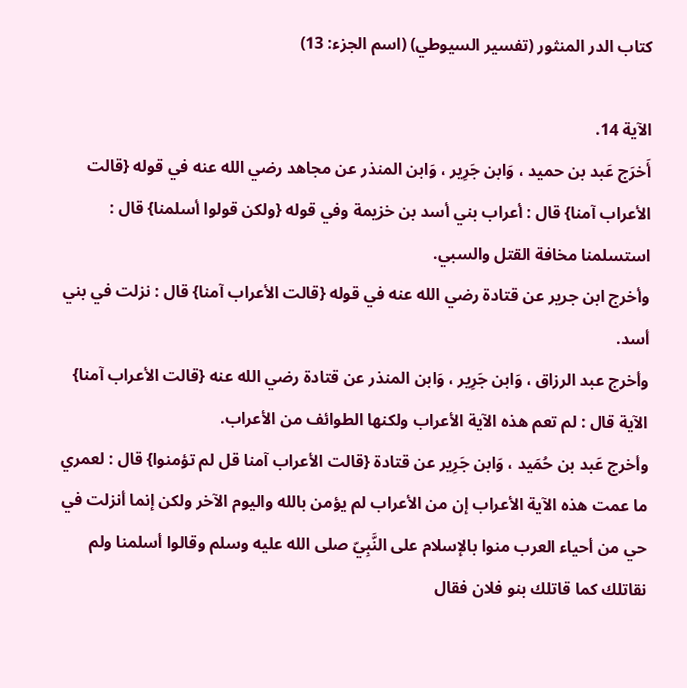كتاب الدر المنثور (تفسير السيوطي) (اسم الجزء: 13)

الآية 14.
أَخرَج عَبد بن حميد ، وَابن جَرِير ، وَابن المنذر عن مجاهد رضي الله عنه في قوله {قالت الأعراب آمنا} قال : أعراب بني أسد بن خزيمة وفي قوله {ولكن قولوا أسلمنا} قال : استسلمنا مخافة القتل والسبي.
وأخرج ابن جرير عن قتادة رضي الله عنه في قوله {قالت الأعراب آمنا} قال : نزلت في بني أسد.
وأخرج عبد الرزاق ، وَابن جَرِير ، وَابن المنذر عن قتادة رضي الله عنه {قالت الأعراب آمنا} الآية قال : لم تعم هذه الآية الأعراب ولكنها الطوائف من الأعراب.
وأخرج عَبد بن حُمَيد ، وَابن جَرِير عن قتادة {قالت الأعراب آمنا قل لم تؤمنوا} قال : لعمري ما عمت هذه الآية الأعراب إن من الأعراب لم يؤمن بالله واليوم الآخر ولكن إنما أنزلت في حي من أحياء العرب منوا بالإسلام على النَّبِيّ صلى الله عليه وسلم وقالوا أسلمنا ولم نقاتلك كما قاتلك بنو فلان فقال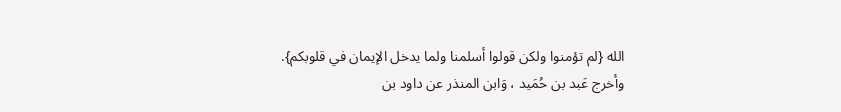الله {لم تؤمنوا ولكن قولوا أسلمنا ولما يدخل الإيمان في قلوبكم}.
وأخرج عَبد بن حُمَيد ، وَابن المنذر عن داود بن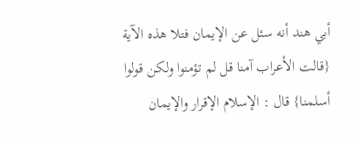أبي هند أنه سئل عن الإيمان فتلا هذه الآية {قالت الأعراب آمنا قل لم تؤمنوا ولكن قولوا أسلمنا} قال : الإسلام الإقرار والإيمان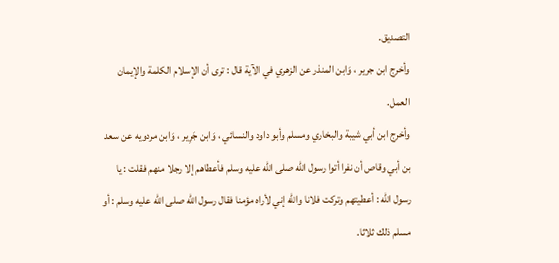التصديق.
وأخرج ابن جرير ، وَابن المنذر عن الزهري في الآية قال : ترى أن الإسلام الكلمة والإيمان العمل.
وأخرج ابن أبي شيبة والبخاري ومسلم وأبو داود والنسائي ، وَابن جَرِير ، وَابن مردويه عن سعد بن أبي وقاص أن نفرا أتوا رسول الله صلى الله عليه وسلم فأعطاهم إلا رجلا منهم فقلت : يا رسول الله : أعطيتهم وتركت فلانا والله إني لأراه مؤمنا فقال رسول الله صلى الله عليه وسلم : أو مسلم ذلك ثلاثا.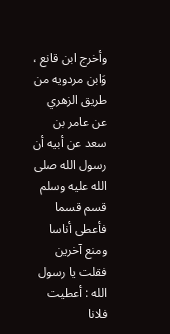وأخرج ابن قانع ، وَابن مردويه من طريق الزهري عن عامر بن سعد عن أبيه أن رسول الله صلى الله عليه وسلم قسم قسما فأعطى أناسا ومنع آخرين فقلت يا رسول الله : أعطيت فلانا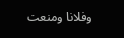وفلانا ومنعت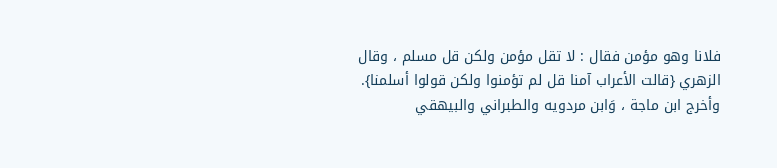فلانا وهو مؤمن فقال : لا تقل مؤمن ولكن قل مسلم ، وقال الزهري {قالت الأعراب آمنا قل لم تؤمنوا ولكن قولوا أسلمنا}.
وأخرج ابن ماجة ، وَابن مردويه والطبراني والبيهقي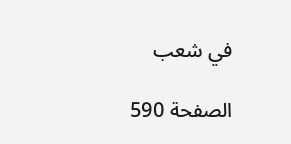في شعب

الصفحة 590